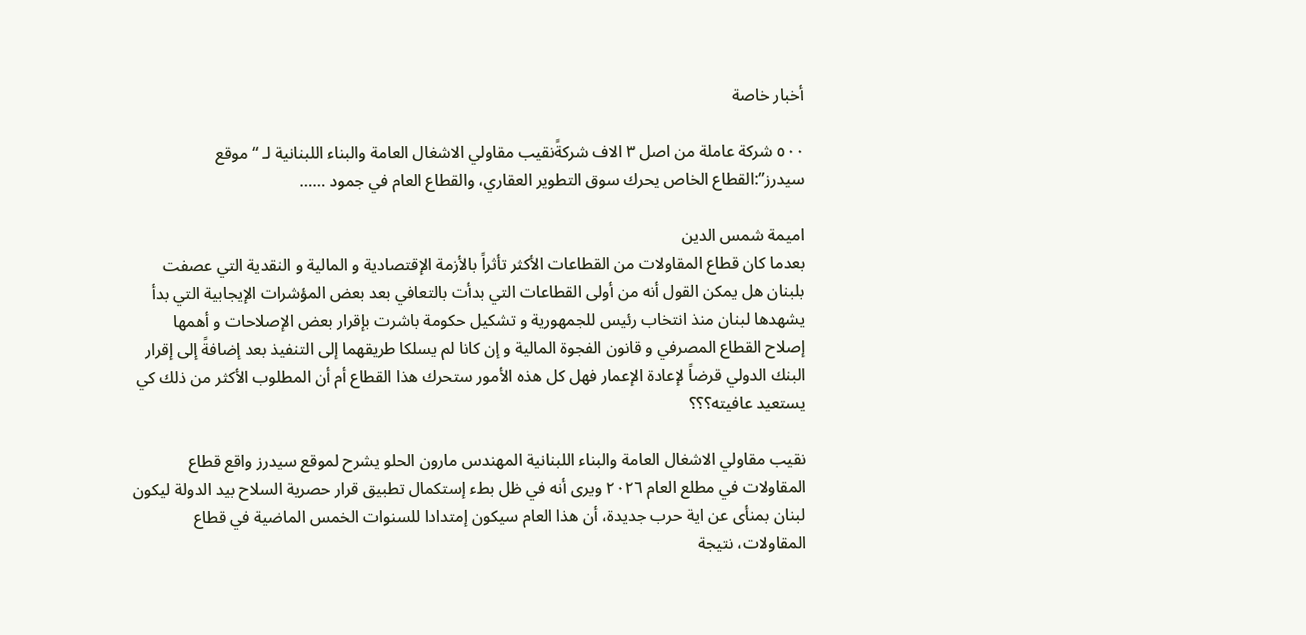أخبار خاصة

٥٠٠ شركة عاملة من اصل ٣ الاف شركةًنقيب مقاولي الاشغال العامة والبناء اللبنانية لـ “موقع سيدرز”:القطاع الخاص يحرك سوق التطوير العقاري، والقطاع العام في جمود ……

اميمة شمس الدين
بعدما كان قطاع المقاولات من القطاعات الأكثر تأثراً بالأزمة الإقتصادية و المالية و النقدية التي عصفت بلبنان هل يمكن القول أنه من أولى القطاعات التي بدأت بالتعافي بعد بعض المؤشرات الإيجابية التي بدأ يشهدها لبنان منذ انتخاب رئيس للجمهورية و تشكيل حكومة باشرت بإقرار بعض الإصلاحات و أهمها إصلاح القطاع المصرفي و قانون الفجوة المالية و إن كانا لم يسلكا طريقهما إلى التنفيذ بعد إضافةً إلى إقرار البنك الدولي قرضاً لإعادة الإعمار فهل كل هذه الأمور ستحرك هذا القطاع أم أن المطلوب الأكثر من ذلك كي يستعيد عافيته؟؟؟

نقيب مقاولي الاشغال العامة والبناء اللبنانية المهندس مارون الحلو يشرح لموقع سيدرز واقع قطاع المقاولات في مطلع العام ٢٠٢٦ ويرى أنه في ظل بطء إستكمال تطبيق قرار حصرية السلاح بيد الدولة ليكون لبنان بمنأى عن اية حرب جديدة، أن هذا العام سيكون إمتدادا للسنوات الخمس الماضية في قطاع المقاولات، نتيجة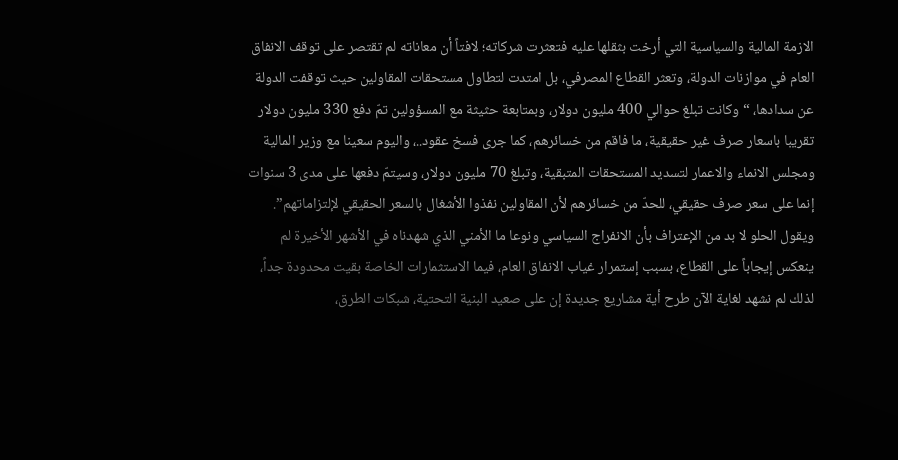الازمة المالية والسياسية التي أرخت بثقلها عليه فتعثرت شركاته؛ لافتاً أن معاناته لم تقتصر على توقف الانفاق العام في موازنات الدولة، وتعثر القطاع المصرفي، بل امتدت لتطاول مستحقات المقاولين حيث توقفت الدولة عن سدادها، “وكانت تبلغ حوالي 400 مليون دولار، وبمتابعة حثيثة مع المسؤولين تمّ دفع 330 مليون دولار تقريبا باسعار صرف غير حقيقية، ما فاقم من خسائرهم، كما جرى فسخ عقود..، واليوم سعينا مع وزير المالية ومجلس الانماء والاعمار لتسديد المستحقات المتبقية، وتبلغ 70 مليون دولار، وسيتمّ دفعها على مدى 3 سنوات إنما على سعر صرف حقيقي، للحدّ من خسائرهم لأن المقاولين نفذوا الأشغال بالسعر الحقيقي لإلتزاماتهم”.
ويقول الحلو لا بد من الإعتراف بأن الانفراج السياسي ونوعا ما الأمني الذي شهدناه في الأشهر الأخيرة لم ينعكس إيجاباً على القطاع، بسبب إستمرار غياب الانفاق العام، فيما الاستثمارات الخاصة بقيت محدودة جداً، لذلك لم نشهد لغاية الآن طرح أية مشاريع جديدة إن على صعيد البنية التحتية، شبكات الطرق،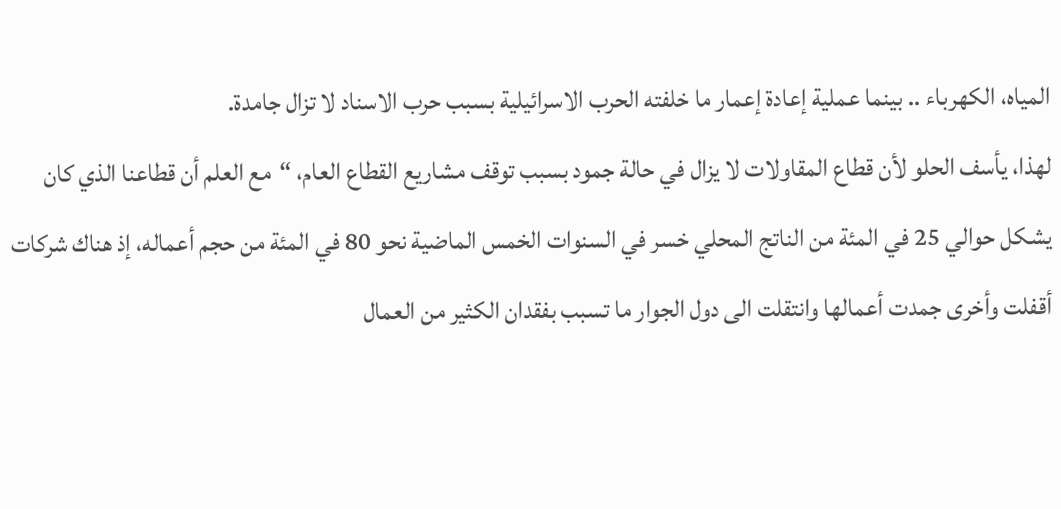المياه، الكهرباء .. بينما عملية إعادة إعمار ما خلفته الحرب الاسرائيلية بسبب حرب الاسناد لا تزال جامدة.
لهذا، يأسف الحلو لأن قطاع المقاولات لا يزال في حالة جمود بسبب توقف مشاريع القطاع العام، “مع العلم أن قطاعنا الذي كان يشكل حوالي 25 في المئة من الناتج المحلي خسر في السنوات الخمس الماضية نحو 80 في المئة من حجم أعماله، إذ هناك شركات أقفلت وأخرى جمدت أعمالها وانتقلت الى دول الجوار ما تسبب بفقدان الكثير من العمال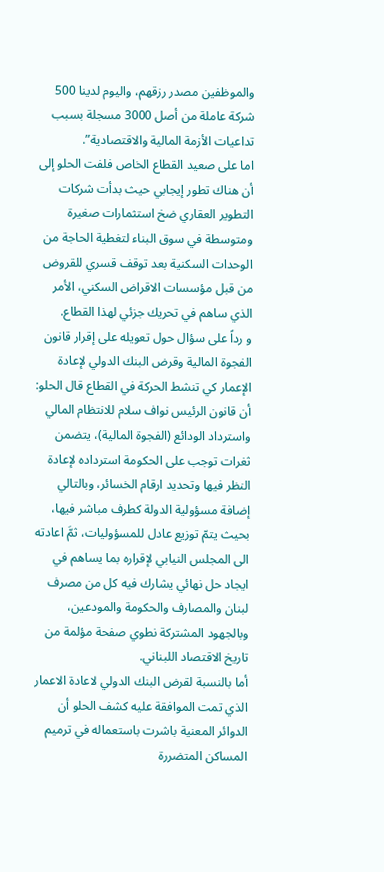والموظفين مصدر رزقهم، واليوم لدينا 500 شركة عاملة من أصل 3000 مسجلة بسبب تداعيات الأزمة المالية والاقتصادية”.
اما على صعيد القطاع الخاص فلفت الحلو إلى أن هناك تطور إيجابي حيث بدأت شركات التطوير العقاري ضخ استثمارات صغيرة ومتوسطة في سوق البناء لتغطية الحاجة من الوحدات السكنية بعد توقف قسري للقروض من قبل مؤسسات الاقراض السكني، الأمر الذي ساهم في تحريك جزئي لهذا القطاع.
و رداً على سؤال حول تعويله على إقرار قانون الفجوة المالية وقرض البنك الدولي لإعادة الإعمار كي تنشط الحركة في القطاع قال الحلو: أن قانون الرئيس نواف سلام للانتظام المالي واسترداد الودائع (الفجوة المالية)، يتضمن ثغرات توجب على الحكومة استرداده لإعادة النظر فيها وتحديد ارقام الخسائر، وبالتالي إضافة مسؤولية الدولة كطرف مباشر فيها، بحيث يتمّ توزيع عادل للمسؤوليات، ثمَّ اعادته الى المجلس النيابي لإقراره بما يساهم في ايجاد حل نهائي يشارك فيه كل من مصرف لبنان والمصارف والحكومة والمودعين، وبالجهود المشتركة نطوي صفحة مؤلمة من تاريخ الاقتصاد اللبناني.
أما بالنسبة لقرض البنك الدولي لاعادة الاعمار الذي تمت الموافقة عليه كشف الحلو أن الدوائر المعنية باشرت باستعماله في ترميم المساكن المتضررة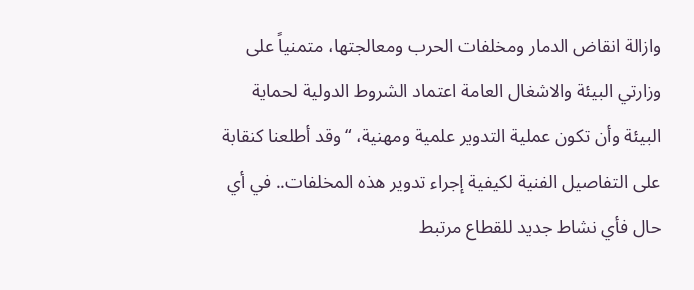وازالة انقاض الدمار ومخلفات الحرب ومعالجتها، متمنياً على وزارتي البيئة والاشغال العامة اعتماد الشروط الدولية لحماية البيئة وأن تكون عملية التدوير علمية ومهنية، “وقد أطلعنا كنقابة على التفاصيل الفنية لكيفية إجراء تدوير هذه المخلفات.. في أي حال فأي نشاط جديد للقطاع مرتبط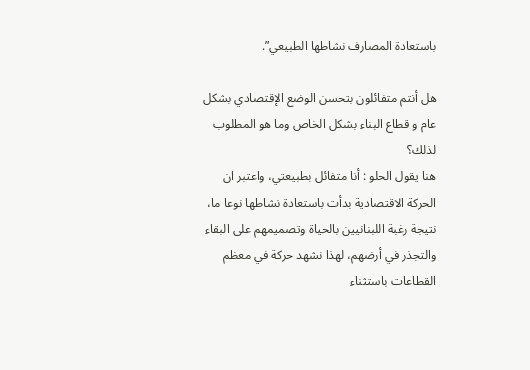باستعادة المصارف نشاطها الطبيعي”.

هل أنتم متفائلون بتحسن الوضع الإقتصادي بشكل عام و قطاع البناء بشكل الخاص وما هو المطلوب لذلك؟
هنا يقول الحلو : أنا متفائل بطبيعتي، واعتبر ان الحركة الاقتصادية بدأت باستعادة نشاطها نوعا ما، نتيجة رغبة اللبنانيين بالحياة وتصميمهم على البقاء والتجذر في أرضهم، لهذا نشهد حركة في معظم القطاعات باستثناء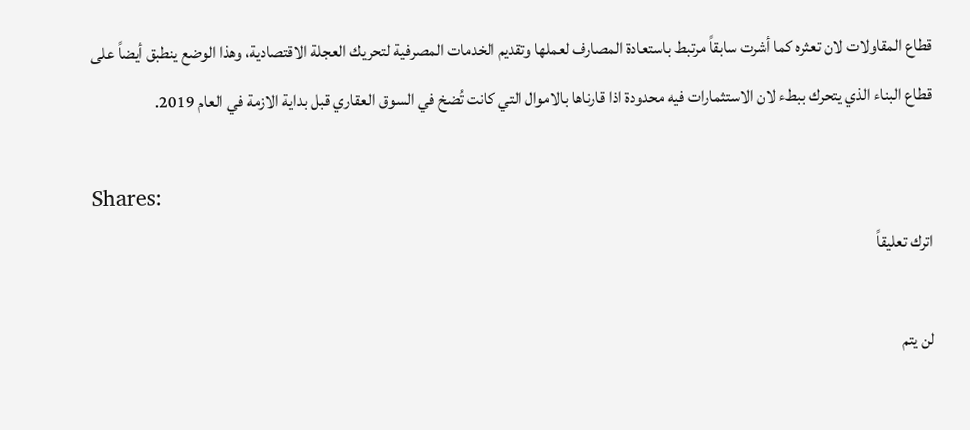قطاع المقاولات لان تعثره كما أشرت سابقاً مرتبط باستعادة المصارف لعملها وتقديم الخدمات المصرفية لتحريك العجلة الاقتصادية، وهذا الوضع ينطبق أيضاً على قطاع البناء الذي يتحرك ببطء لان الاستثمارات فيه محدودة اذا قارناها بالاموال التي كانت تُضخ في السوق العقاري قبل بداية الازمة في العام 2019.

Shares:
اترك تعليقاً

لن يتم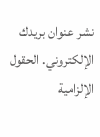نشر عنوان بريدك الإلكتروني. الحقول الإلزامية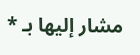مشار إليها بـ *